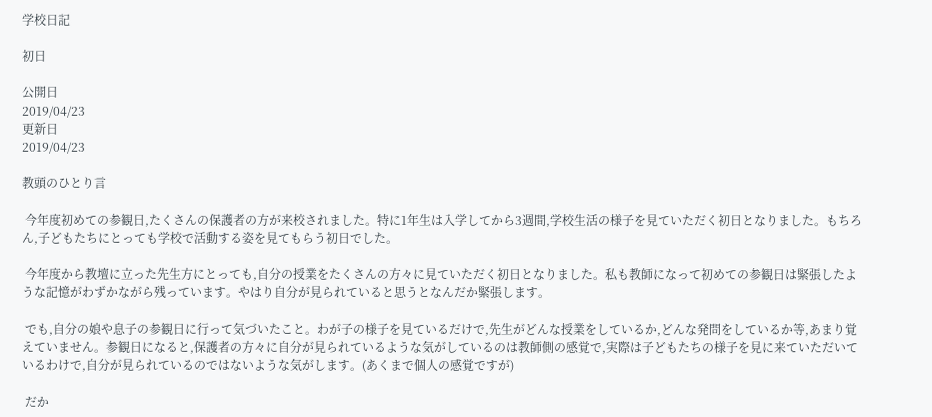学校日記

初日

公開日
2019/04/23
更新日
2019/04/23

教頭のひとり言

 今年度初めての参観日,たくさんの保護者の方が来校されました。特に1年生は入学してから3週間,学校生活の様子を見ていただく初日となりました。もちろん,子どもたちにとっても学校で活動する姿を見てもらう初日でした。

 今年度から教壇に立った先生方にとっても,自分の授業をたくさんの方々に見ていただく初日となりました。私も教師になって初めての参観日は緊張したような記憶がわずかながら残っています。やはり自分が見られていると思うとなんだか緊張します。

 でも,自分の娘や息子の参観日に行って気づいたこと。わが子の様子を見ているだけで,先生がどんな授業をしているか,どんな発問をしているか等,あまり覚えていません。参観日になると,保護者の方々に自分が見られているような気がしているのは教師側の感覚で,実際は子どもたちの様子を見に来ていただいているわけで,自分が見られているのではないような気がします。(あくまで個人の感覚ですが)

 だか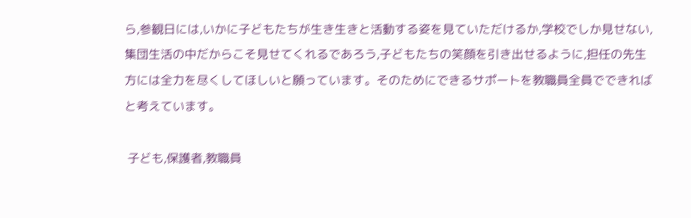ら,参観日には,いかに子どもたちが生き生きと活動する姿を見ていただけるか,学校でしか見せない,集団生活の中だからこそ見せてくれるであろう,子どもたちの笑顔を引き出せるように,担任の先生方には全力を尽くしてほしいと願っています。そのためにできるサポートを教職員全員でできればと考えています。

 子ども,保護者,教職員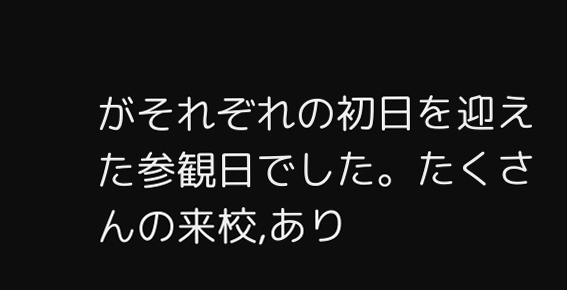がそれぞれの初日を迎えた参観日でした。たくさんの来校,あり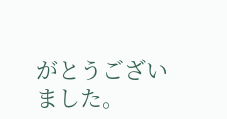がとうございました。